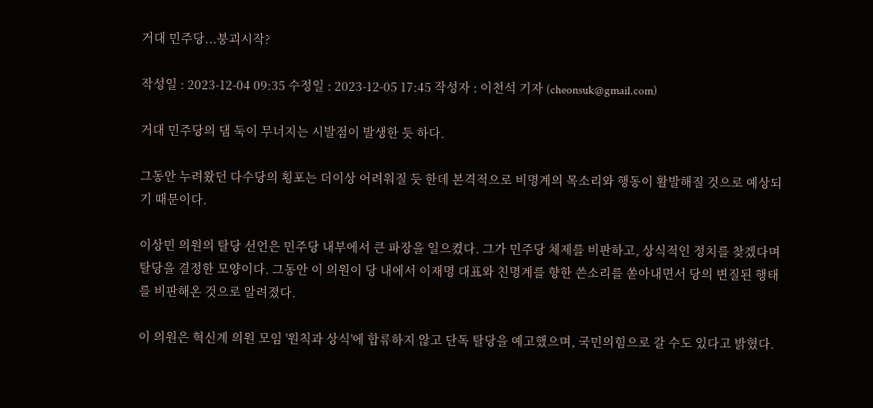거대 민주당...붕괴시작?

작성일 : 2023-12-04 09:35 수정일 : 2023-12-05 17:45 작성자 : 이천석 기자 (cheonsuk@gmail.com)

거대 민주당의 댐 둑이 무너지는 시발점이 발생한 듯 하다.

그동안 누려왔던 다수당의 횡포는 더이상 어려워질 듯 한데 본격적으로 비명계의 목소리와 행동이 활발해질 것으로 예상되기 때문이다.

이상민 의원의 탈당 선언은 민주당 내부에서 큰 파장을 일으켰다. 그가 민주당 체제를 비판하고, 상식적인 정치를 찾겠다며 탈당을 결정한 모양이다. 그동안 이 의원이 당 내에서 이재명 대표와 친명계를 향한 쓴소리를 쏟아내면서 당의 변질된 행태를 비판해온 것으로 알려졌다.

이 의원은 혁신계 의원 모임 '원칙과 상식'에 합류하지 않고 단독 탈당을 예고했으며, 국민의힘으로 갈 수도 있다고 밝혔다.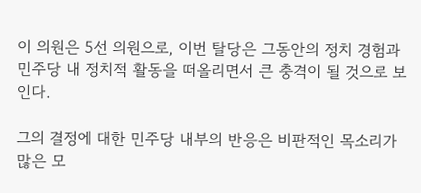이 의원은 5선 의원으로, 이번 탈당은 그동안의 정치 경험과 민주당 내 정치적 활동을 떠올리면서 큰 충격이 될 것으로 보인다.

그의 결정에 대한 민주당 내부의 반응은 비판적인 목소리가 많은 모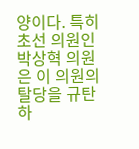양이다. 특히 초선 의원인 박상혁 의원은 이 의원의 탈당을 규탄하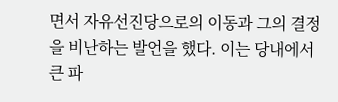면서 자유선진당으로의 이동과 그의 결정을 비난하는 발언을 했다. 이는 당내에서 큰 파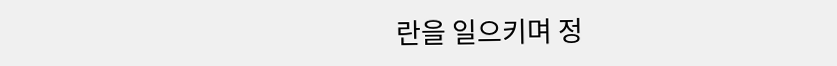란을 일으키며 정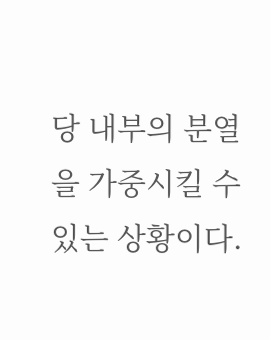당 내부의 분열을 가중시킬 수 있는 상황이다.